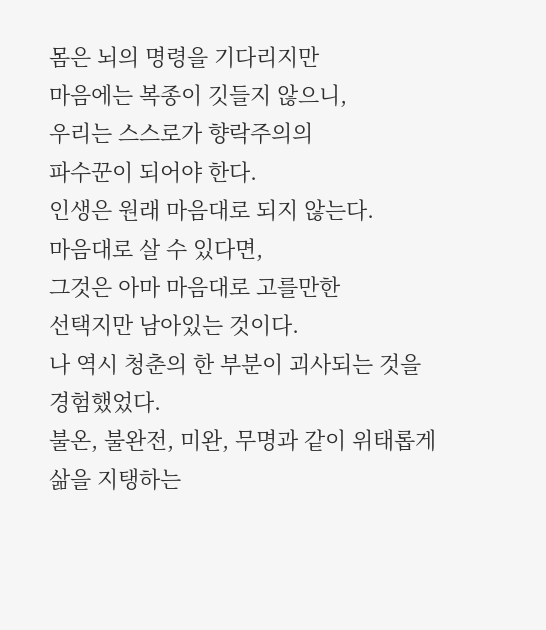몸은 뇌의 명령을 기다리지만
마음에는 복종이 깃들지 않으니,
우리는 스스로가 향락주의의
파수꾼이 되어야 한다.
인생은 원래 마음대로 되지 않는다.
마음대로 살 수 있다면,
그것은 아마 마음대로 고를만한
선택지만 남아있는 것이다.
나 역시 청춘의 한 부분이 괴사되는 것을
경험했었다.
불온, 불완전, 미완, 무명과 같이 위태롭게 삶을 지탱하는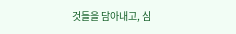것들을 담아내고, 심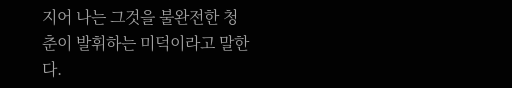지어 나는 그것을 불완전한 청춘이 발휘하는 미덕이라고 말한다.